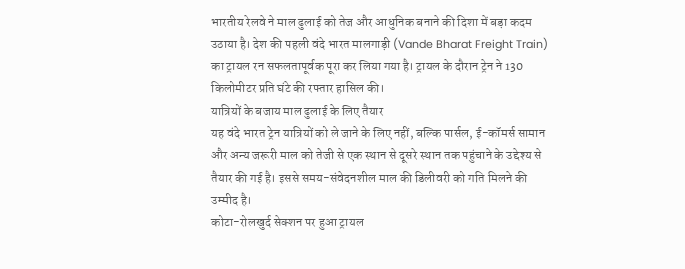भारतीय रेलवे ने माल ढुलाई को तेज और आधुनिक बनाने की दिशा में बड़ा कदम उठाया है। देश की पहली वंदे भारत मालगाड़ी (Vande Bharat Freight Train) का ट्रायल रन सफलतापूर्वक पूरा कर लिया गया है। ट्रायल के दौरान ट्रेन ने 130 किलोमीटर प्रति घंटे की रफ्तार हासिल की।
यात्रियों के बजाय माल ढुलाई के लिए तैयार
यह वंदे भारत ट्रेन यात्रियों को ले जाने के लिए नहीं, बल्कि पार्सल, ई-कॉमर्स सामान और अन्य जरूरी माल को तेजी से एक स्थान से दूसरे स्थान तक पहुंचाने के उद्देश्य से तैयार की गई है। इससे समय-संवेदनशील माल की डिलीवरी को गति मिलने की उम्मीद है।
कोटा-रोलखुर्द सेक्शन पर हुआ ट्रायल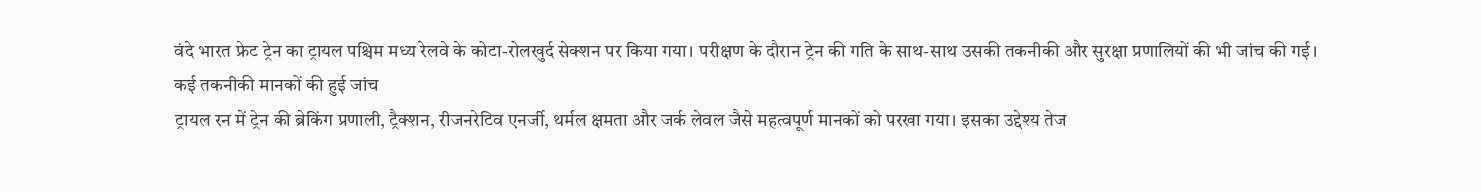वंदे भारत फ्रेट ट्रेन का ट्रायल पश्चिम मध्य रेलवे के कोटा-रोलखुर्द सेक्शन पर किया गया। परीक्षण के दौरान ट्रेन की गति के साथ-साथ उसकी तकनीकी और सुरक्षा प्रणालियों की भी जांच की गई।
कई तकनीकी मानकों की हुई जांच
ट्रायल रन में ट्रेन की ब्रेकिंग प्रणाली, ट्रैक्शन, रीजनरेटिव एनर्जी, थर्मल क्षमता और जर्क लेवल जैसे महत्वपूर्ण मानकों को परखा गया। इसका उद्देश्य तेज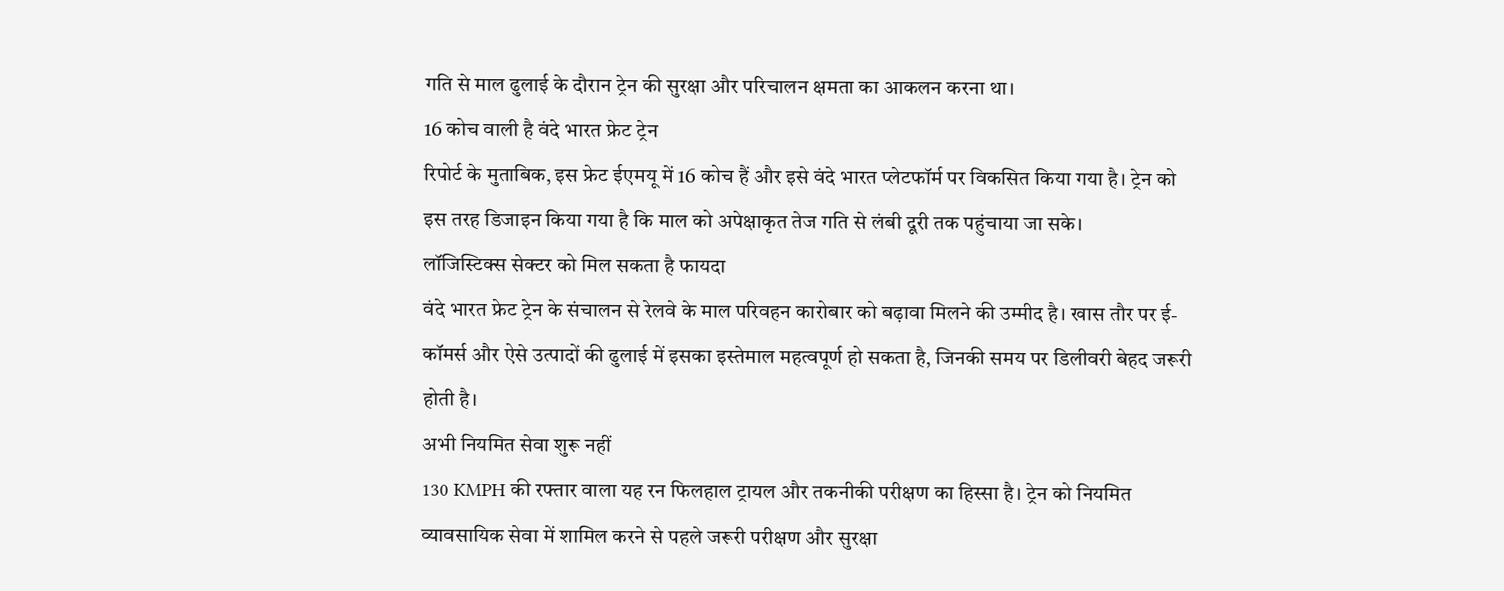गति से माल ढुलाई के दौरान ट्रेन की सुरक्षा और परिचालन क्षमता का आकलन करना था।
16 कोच वाली है वंदे भारत फ्रेट ट्रेन
रिपोर्ट के मुताबिक, इस फ्रेट ईएमयू में 16 कोच हैं और इसे वंदे भारत प्लेटफॉर्म पर विकसित किया गया है। ट्रेन को इस तरह डिजाइन किया गया है कि माल को अपेक्षाकृत तेज गति से लंबी दूरी तक पहुंचाया जा सके।
लॉजिस्टिक्स सेक्टर को मिल सकता है फायदा
वंदे भारत फ्रेट ट्रेन के संचालन से रेलवे के माल परिवहन कारोबार को बढ़ावा मिलने की उम्मीद है। खास तौर पर ई-कॉमर्स और ऐसे उत्पादों की ढुलाई में इसका इस्तेमाल महत्वपूर्ण हो सकता है, जिनकी समय पर डिलीवरी बेहद जरूरी होती है।
अभी नियमित सेवा शुरू नहीं
130 KMPH की रफ्तार वाला यह रन फिलहाल ट्रायल और तकनीकी परीक्षण का हिस्सा है। ट्रेन को नियमित व्यावसायिक सेवा में शामिल करने से पहले जरूरी परीक्षण और सुरक्षा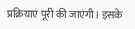प्रक्रियाएं पूरी की जाएंगी। इसके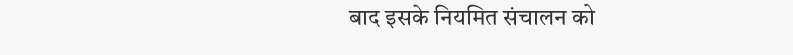बाद इसके नियमित संचालन को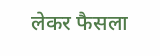लेकर फैसला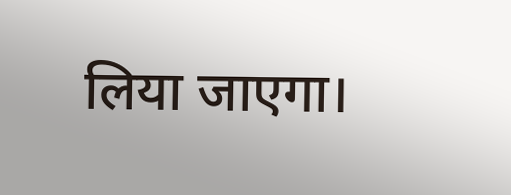लिया जाएगा।